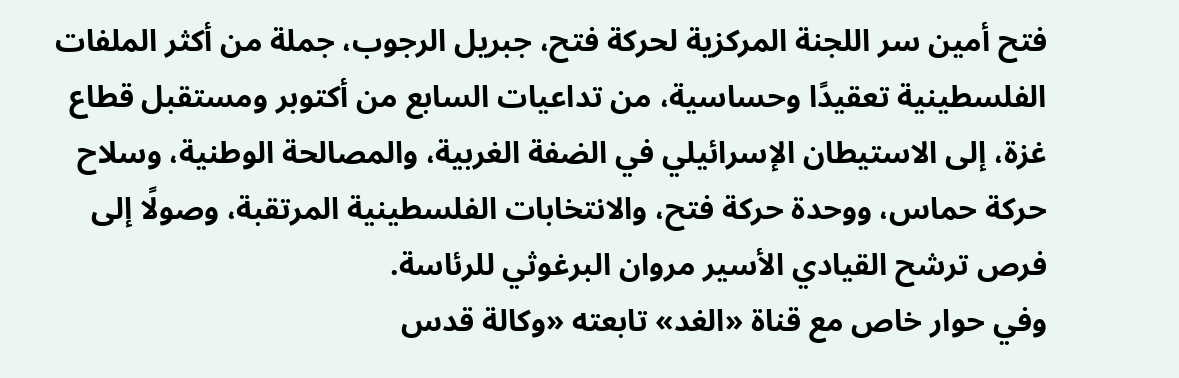فتح أمين سر اللجنة المركزية لحركة فتح، جبريل الرجوب، جملة من أكثر الملفات الفلسطينية تعقيدًا وحساسية، من تداعيات السابع من أكتوبر ومستقبل قطاع غزة، إلى الاستيطان الإسرائيلي في الضفة الغربية، والمصالحة الوطنية، وسلاح حركة حماس، ووحدة حركة فتح، والانتخابات الفلسطينية المرتقبة، وصولًا إلى فرص ترشح القيادي الأسير مروان البرغوثي للرئاسة.
وفي حوار خاص مع قناة «الغد» تابعته «وكالة قدس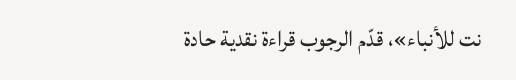نت للأنباء»، قدّم الرجوب قراءة نقدية حادة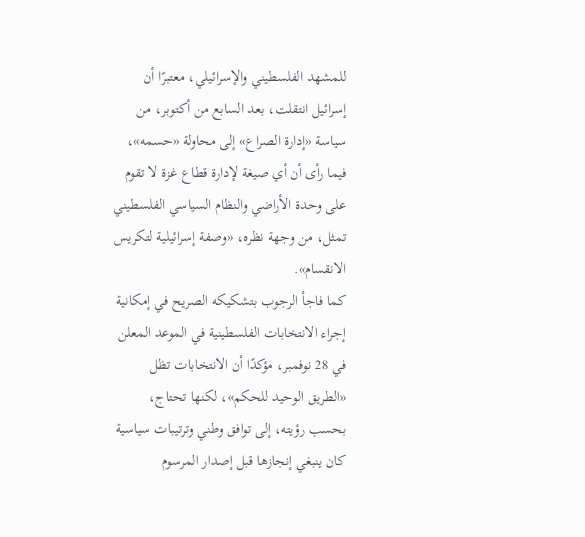للمشهد الفلسطيني والإسرائيلي، معتبرًا أن إسرائيل انتقلت، بعد السابع من أكتوبر، من سياسة «إدارة الصراع» إلى محاولة «حسمه»، فيما رأى أن أي صيغة لإدارة قطاع غزة لا تقوم على وحدة الأراضي والنظام السياسي الفلسطيني تمثل، من وجهة نظره، «وصفة إسرائيلية لتكريس الانقسام».
كما فاجأ الرجوب بتشكيكه الصريح في إمكانية إجراء الانتخابات الفلسطينية في الموعد المعلن في 28 نوفمبر، مؤكدًا أن الانتخابات تظل «الطريق الوحيد للحكم»، لكنها تحتاج، بحسب رؤيته، إلى توافق وطني وترتيبات سياسية كان ينبغي إنجازها قبل إصدار المرسوم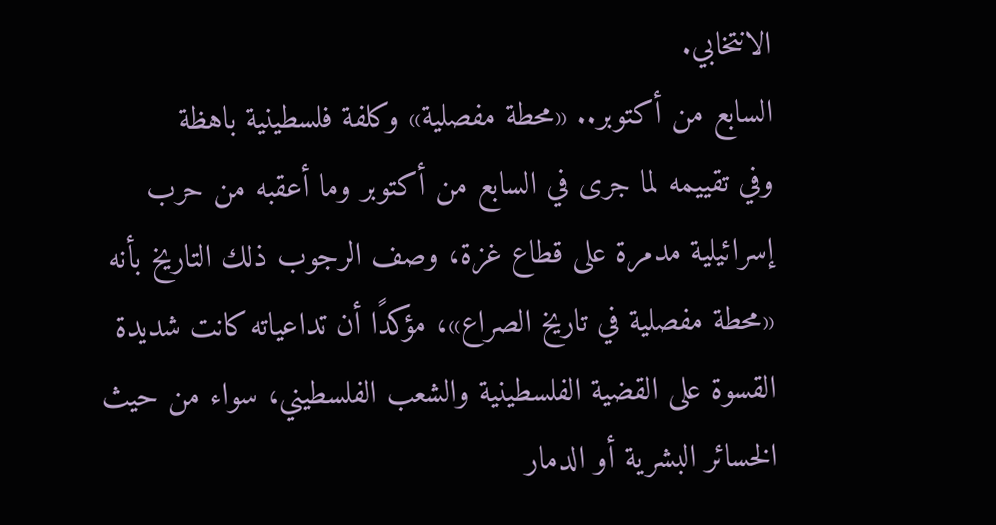الانتخابي.
السابع من أكتوبر.. «محطة مفصلية» وكلفة فلسطينية باهظة
وفي تقييمه لما جرى في السابع من أكتوبر وما أعقبه من حرب إسرائيلية مدمرة على قطاع غزة، وصف الرجوب ذلك التاريخ بأنه «محطة مفصلية في تاريخ الصراع»، مؤكدًا أن تداعياته كانت شديدة القسوة على القضية الفلسطينية والشعب الفلسطيني، سواء من حيث الخسائر البشرية أو الدمار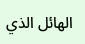الهائل الذي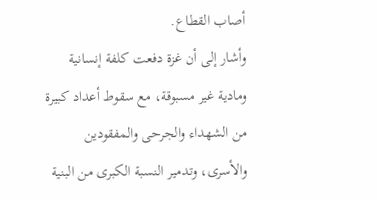أصاب القطاع.
وأشار إلى أن غزة دفعت كلفة إنسانية ومادية غير مسبوقة، مع سقوط أعداد كبيرة من الشهداء والجرحى والمفقودين والأسرى، وتدمير النسبة الكبرى من البنية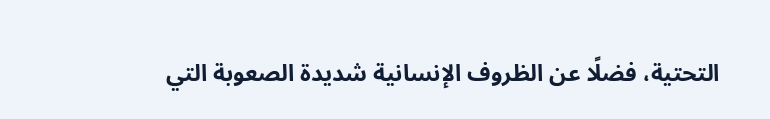التحتية، فضلًا عن الظروف الإنسانية شديدة الصعوبة التي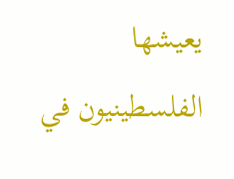يعيشها الفلسطينيون في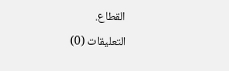القطاع.
التعليقات (0)